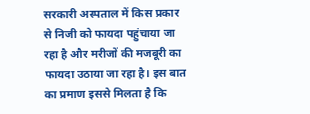सरकारी अस्पताल में किस प्रकार से निजी को फायदा पहुंचाया जा रहा है और मरीजों की मजबूरी का फायदा उठाया जा रहा है। इस बात का प्रमाण इससे मिलता है कि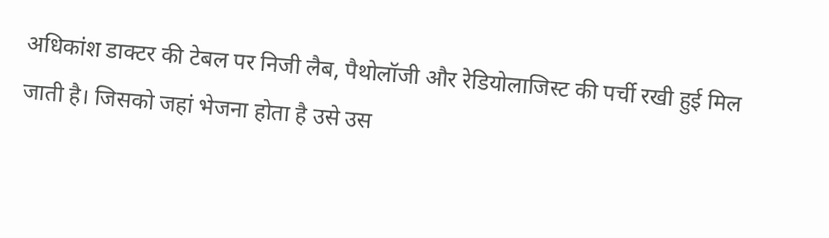अधिकांश डाक्टर की टेबल पर निजी लैब, पैथोलॉजी और रेडियोलाजिस्ट की पर्ची रखी हुई मिल जाती है। जिसको जहां भेजना होता है उसे उस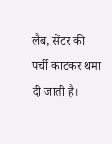लैब, सेंटर की पर्ची काटकर थमा दी जाती है।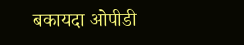बकायदा ओपीडी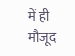में ही मौजूद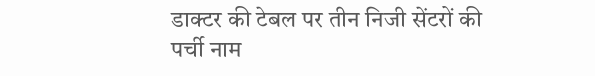डाक्टर की टेबल पर तीन निजी सेंटरों की पर्ची नाम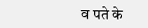व पते के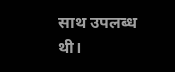साथ उपलब्ध थी।